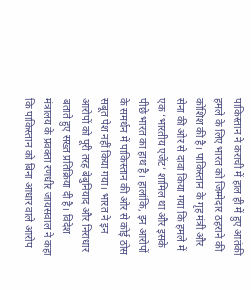पाकिस्तान ने कराची में हाल ही में हुए आतंकी हमले के लिए भारत को जिम्मेदार ठहराने की कोशिश की है। पाकिस्तान के गृह मंत्री और सेना की ओर से दावा किया गया कि हमले में एक ‘भारतीय एजेंट’ शामिल था और इसके पीछे भारत का हाथ है। हालांकि, इन आरोपों के समर्थन में पाकिस्तान की ओर से कोई ठोस सबूत पेश नहीं किया गया। भारत ने इन आरोपों को पूरी तरह बेबुनियाद और निराधार बताते हुए सख्त प्रतिक्रिया दी है। विदेश मंत्रालय के प्रवक्ता रणधीर जायसवाल ने कहा कि पाकिस्तान को बिना आधार वाले आरोप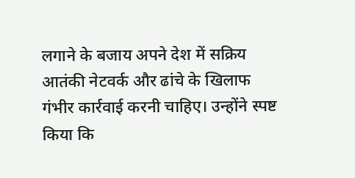लगाने के बजाय अपने देश में सक्रिय आतंकी नेटवर्क और ढांचे के खिलाफ गंभीर कार्रवाई करनी चाहिए। उन्होंने स्पष्ट किया कि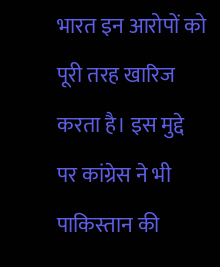भारत इन आरोपों को पूरी तरह खारिज करता है। इस मुद्दे पर कांग्रेस ने भी पाकिस्तान की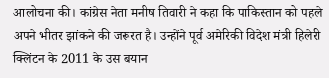आलोचना की। कांग्रेस नेता मनीष तिवारी ने कहा कि पाकिस्तान को पहले अपने भीतर झांकने की जरूरत है। उन्होंने पूर्व अमेरिकी विदेश मंत्री हिलेरी क्लिंटन के 2011 के उस बयान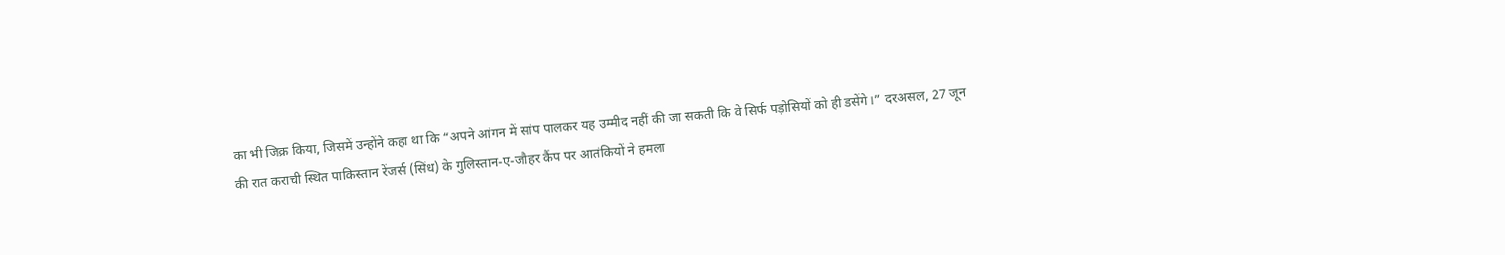का भी जिक्र किया, जिसमें उन्होंने कहा था कि “अपने आंगन में सांप पालकर यह उम्मीद नहीं की जा सकती कि वे सिर्फ पड़ोसियों को ही डसेंगे।” दरअसल, 27 जून की रात कराची स्थित पाकिस्तान रेंजर्स (सिंध) के गुलिस्तान-ए-जौहर कैंप पर आतंकियों ने हमला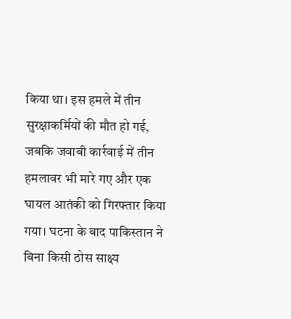किया था। इस हमले में तीन सुरक्षाकर्मियों की मौत हो गई, जबकि जवाबी कार्रवाई में तीन हमलावर भी मारे गए और एक घायल आतंकी को गिरफ्तार किया गया। घटना के बाद पाकिस्तान ने बिना किसी ठोस साक्ष्य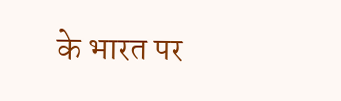के भारत पर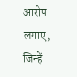आरोप लगाए, जिन्हें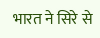भारत ने सिरे से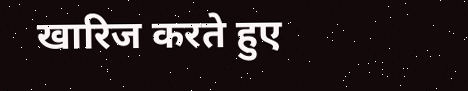खारिज करते हुए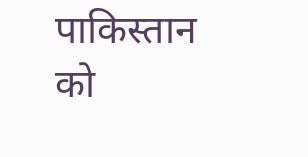पाकिस्तान को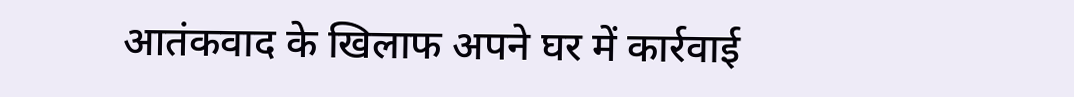आतंकवाद के खिलाफ अपने घर में कार्रवाई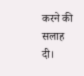करने की सलाह दी।